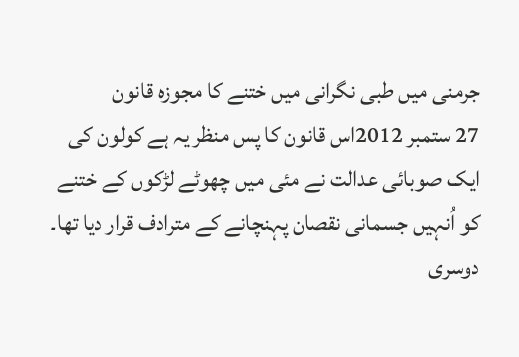جرمنی ميں طبی نگرانی ميں ختنے کا مجوزہ قانون
27 ستمبر 2012اس قانون کا پس منظر يہ ہے کولون کی ايک صوبائی عدالت نے مئی ميں چھوٹے لڑکوں کے ختنے کو اُنہيں جسمانی نقصان پہنچانے کے مترادف قرار ديا تھا۔ دوسری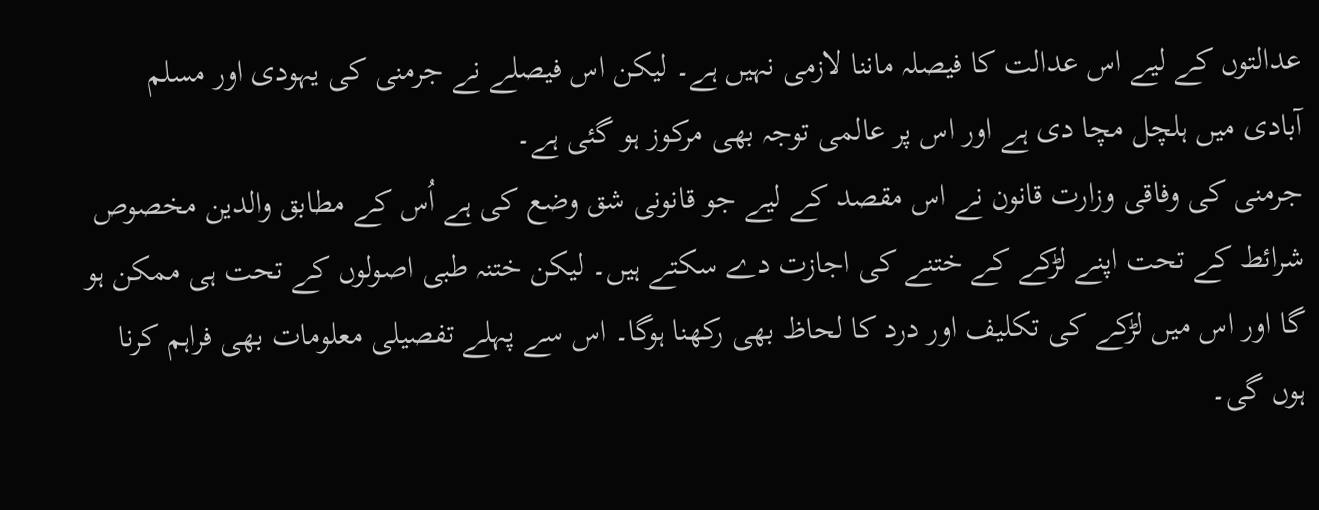عدالتوں کے ليے اس عدالت کا فيصلہ ماننا لازمی نہيں ہے۔ ليکن اس فيصلے نے جرمنی کی يہودی اور مسلم آبادی ميں ہلچل مچا دی ہے اور اس پر عالمی توجہ بھی مرکوز ہو گئی ہے۔
جرمنی کی وفاقی وزارت قانون نے اس مقصد کے ليے جو قانونی شق وضع کی ہے اُس کے مطابق والدين مخصوص شرائط کے تحت اپنے لڑکے کے ختنے کی اجازت دے سکتے ہيں۔ ليکن ختنہ طبی اصولوں کے تحت ہی ممکن ہو گا اور اس ميں لڑکے کی تکليف اور درد کا لحاظ بھی رکھنا ہوگا۔ اس سے پہلے تفصيلی معلومات بھی فراہم کرنا ہوں گی۔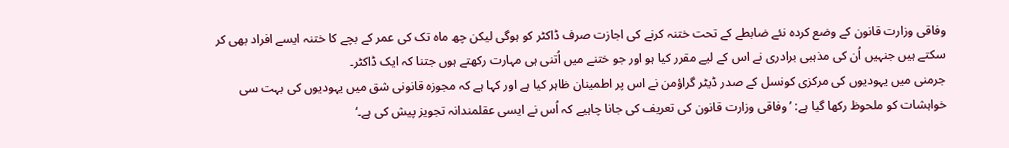وفاقی وزارت قانون کے وضع کردہ نئے ضابطے کے تحت ختنہ کرنے کی اجازت صرف ڈاکٹر کو ہوگی ليکن چھ ماہ تک کی عمر کے بچے کا ختنہ ايسے افراد بھی کر سکتے ہيں جنہيں اُن کی مذہبی برادری نے اس کے ليے مقرر کيا ہو اور جو ختنے ميں اُتنی ہی مہارت رکھتے ہوں جتنا کہ ايک ڈاکٹر۔
جرمنی میں یہودیوں کی مرکزی کونسل کے صدر ڈيٹر گراؤمن نے اس پر اطمينان ظاہر کيا ہے اور کہا ہے کہ مجوزہ قانونی شق میں يہوديوں کی بہت سی خواہشات کو ملحوظ رکھا گيا ہے: ’وفاقی وزارت قانون کی تعريف کی جانا چاہيے کہ اُس نے ايسی عقلمندانہ تجويز پيش کی ہے۔‘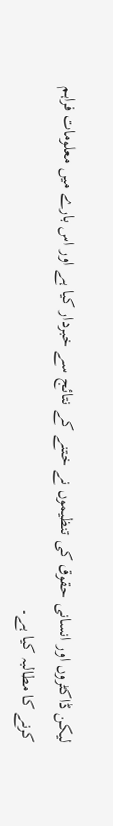ليکن ڈاکٹروں اور انسانی حقوق کی تنظيموں نے ختنے کے نتائج سے خبردار کيا ہے اور اس بارے ميں معلومات فراہم کرنے کا مطالبہ کيا ہے۔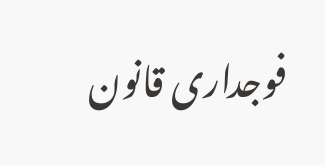فوجداری قانون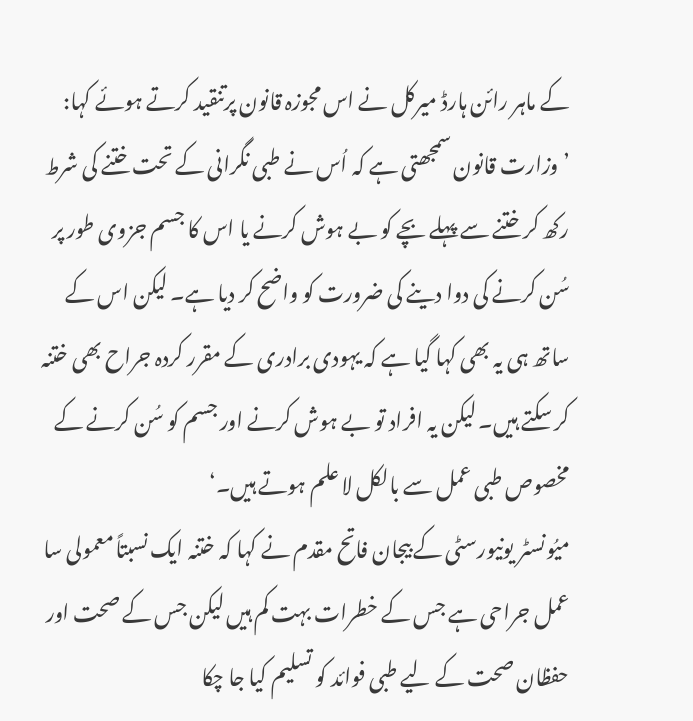کے ماہر رائن ہارڈ ميرکل نے اس مجوزہ قانون پرتنقيد کرتے ہوئے کہا: ’وزارت قانون سمجھتی ہے کہ اُس نے طبی نگرانی کے تحت ختنے کی شرط رکھ کر ختنے سے پہلے بچے کو بے ہوش کرنے يا اس کا جسم جزوی طور پر سُن کرنے کی دوا دينے کی ضرورت کو واضح کر ديا ہے۔ ليکن اس کے ساتھ ہی يہ بھی کہا گيا ہے کہ يہودی برادری کے مقرر کردہ جراح بھی ختنہ کر سکتے ہيں۔ ليکن يہ افراد تو بے ہوش کرنے اور جسم کو سُن کرنے کے مخصوص طبی عمل سے بالکل لا علم ہوتے ہيں۔‘
ميُونسٹر يونيورسٹی کے بيجان فاتح مقدم نے کہا کہ ختنہ ايک نسبتاً معمولی سا عمل جراحی ہے جس کے خطرات بہت کم ہيں ليکن جس کے صحت اور حفظان صحت کے لیے طبی فوائد کو تسليم کيا جا چکا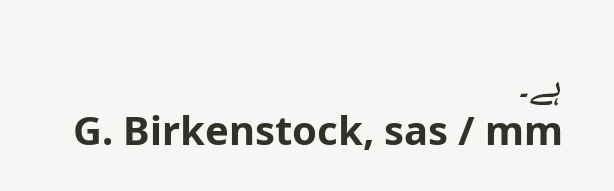ہے۔
G. Birkenstock, sas / mm